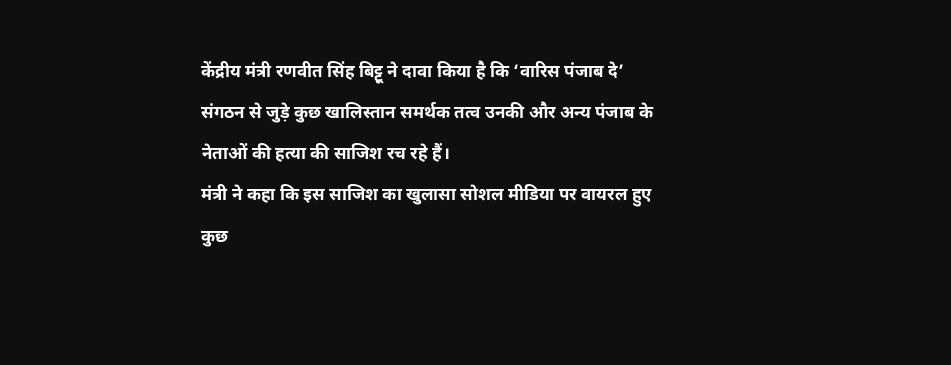केंद्रीय मंत्री रणवीत सिंह बिट्टू ने दावा किया है कि ‘वारिस पंजाब दे’ संगठन से जुड़े कुछ खालिस्तान समर्थक तत्व उनकी और अन्य पंजाब के नेताओं की हत्या की साजिश रच रहे हैं।
मंत्री ने कहा कि इस साजिश का खुलासा सोशल मीडिया पर वायरल हुए कुछ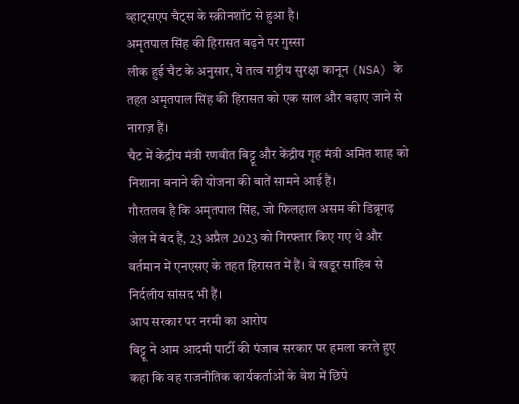व्हाट्सएप चैट्स के स्क्रीनशॉट से हुआ है।
अमृतपाल सिंह की हिरासत बढ़ने पर गुस्सा
लीक हुई चैट के अनुसार, ये तत्व राष्ट्रीय सुरक्षा कानून (NSA) के तहत अमृतपाल सिंह की हिरासत को एक साल और बढ़ाए जाने से नाराज़ हैं।
चैट में केंद्रीय मंत्री रणवीत बिट्टू और केंद्रीय गृह मंत्री अमित शाह को निशाना बनाने की योजना की बातें सामने आई हैं।
गौरतलब है कि अमृतपाल सिंह, जो फिलहाल असम की डिब्रूगढ़ जेल में बंद हैं, 23 अप्रैल 2023 को गिरफ्तार किए गए थे और वर्तमान में एनएसए के तहत हिरासत में हैं। वे खडूर साहिब से निर्दलीय सांसद भी हैं।
आप सरकार पर नरमी का आरोप
बिट्टू ने आम आदमी पार्टी की पंजाब सरकार पर हमला करते हुए कहा कि वह राजनीतिक कार्यकर्ताओं के वेश में छिपे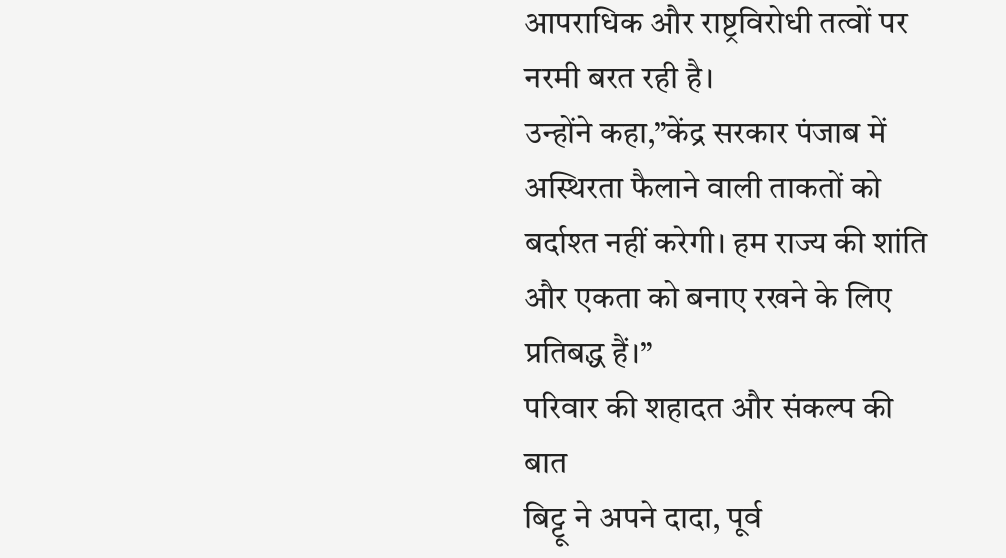आपराधिक और राष्ट्रविरोधी तत्वों पर नरमी बरत रही है।
उन्होंने कहा,”केंद्र सरकार पंजाब में अस्थिरता फैलाने वाली ताकतों को बर्दाश्त नहीं करेगी। हम राज्य की शांति और एकता को बनाए रखने के लिए प्रतिबद्ध हैं।”
परिवार की शहादत और संकल्प की बात
बिट्टू ने अपने दादा, पूर्व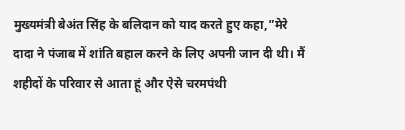मुख्यमंत्री बेअंत सिंह के बलिदान को याद करते हुए कहा,”मेरे दादा ने पंजाब में शांति बहाल करने के लिए अपनी जान दी थी। मैं शहीदों के परिवार से आता हूं और ऐसे चरमपंथी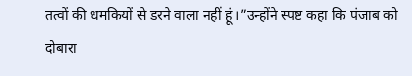तत्वों की धमकियों से डरने वाला नहीं हूं।”उन्होंने स्पष्ट कहा कि पंजाब को दोबारा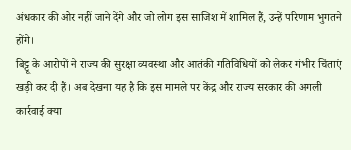अंधकार की ओर नहीं जाने देंगे और जो लोग इस साजिश में शामिल हैं, उन्हें परिणाम भुगतने होंगे।
बिट्टू के आरोपों ने राज्य की सुरक्षा व्यवस्था और आतंकी गतिविधियों को लेकर गंभीर चिंताएं खड़ी कर दी हैं। अब देखना यह है कि इस मामले पर केंद्र और राज्य सरकार की अगली कार्रवाई क्या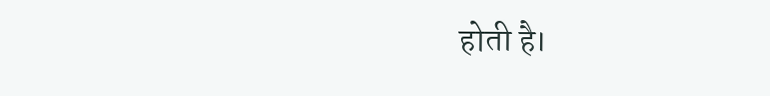होती है।